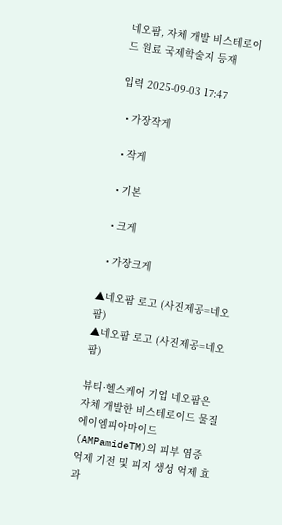네오팜, 자체 개발 비스테로이드 원료 국제학술지 등재

입력 2025-09-03 17:47

  • 가장작게

  • 작게

  • 기본

  • 크게

  • 가장크게

▲네오팜 로고 (사진제공=네오팜)
▲네오팜 로고 (사진제공=네오팜)

뷰티·헬스케어 기업 네오팜은 자체 개발한 비스테로이드 물질 에이엠피아마이드(AMPamideTM)의 피부 염증 억제 기전 및 피지 생성 억제 효과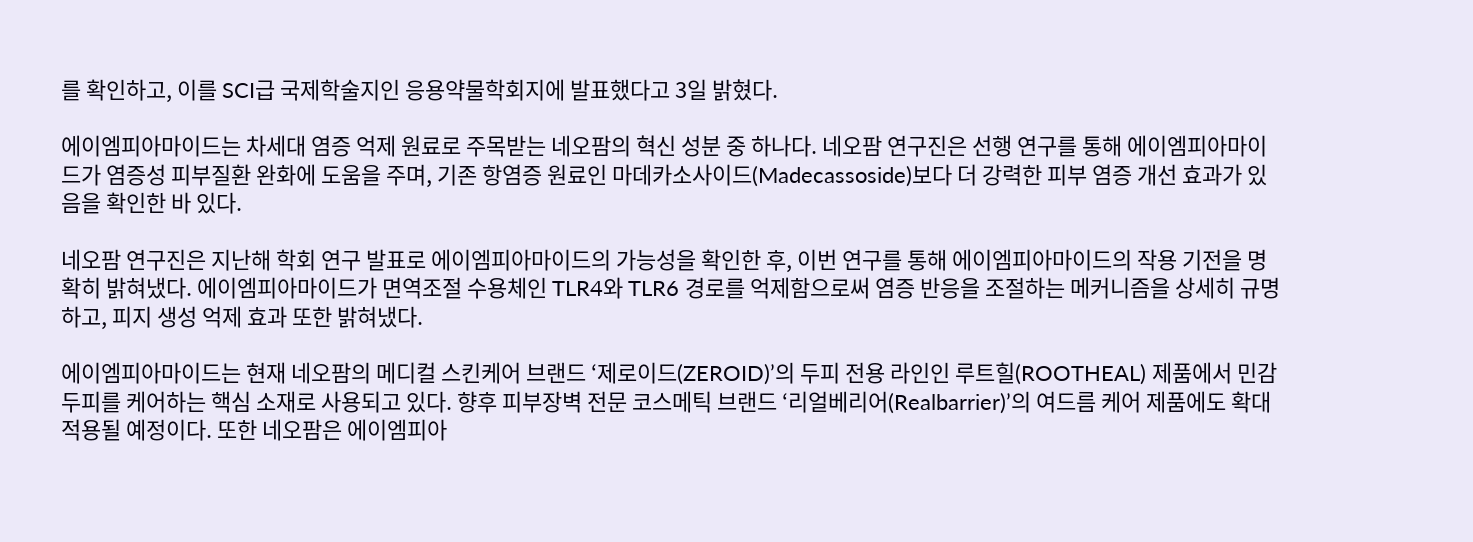를 확인하고, 이를 SCI급 국제학술지인 응용약물학회지에 발표했다고 3일 밝혔다.

에이엠피아마이드는 차세대 염증 억제 원료로 주목받는 네오팜의 혁신 성분 중 하나다. 네오팜 연구진은 선행 연구를 통해 에이엠피아마이드가 염증성 피부질환 완화에 도움을 주며, 기존 항염증 원료인 마데카소사이드(Madecassoside)보다 더 강력한 피부 염증 개선 효과가 있음을 확인한 바 있다.

네오팜 연구진은 지난해 학회 연구 발표로 에이엠피아마이드의 가능성을 확인한 후, 이번 연구를 통해 에이엠피아마이드의 작용 기전을 명확히 밝혀냈다. 에이엠피아마이드가 면역조절 수용체인 TLR4와 TLR6 경로를 억제함으로써 염증 반응을 조절하는 메커니즘을 상세히 규명하고, 피지 생성 억제 효과 또한 밝혀냈다.

에이엠피아마이드는 현재 네오팜의 메디컬 스킨케어 브랜드 ‘제로이드(ZEROID)’의 두피 전용 라인인 루트힐(ROOTHEAL) 제품에서 민감 두피를 케어하는 핵심 소재로 사용되고 있다. 향후 피부장벽 전문 코스메틱 브랜드 ‘리얼베리어(Realbarrier)’의 여드름 케어 제품에도 확대 적용될 예정이다. 또한 네오팜은 에이엠피아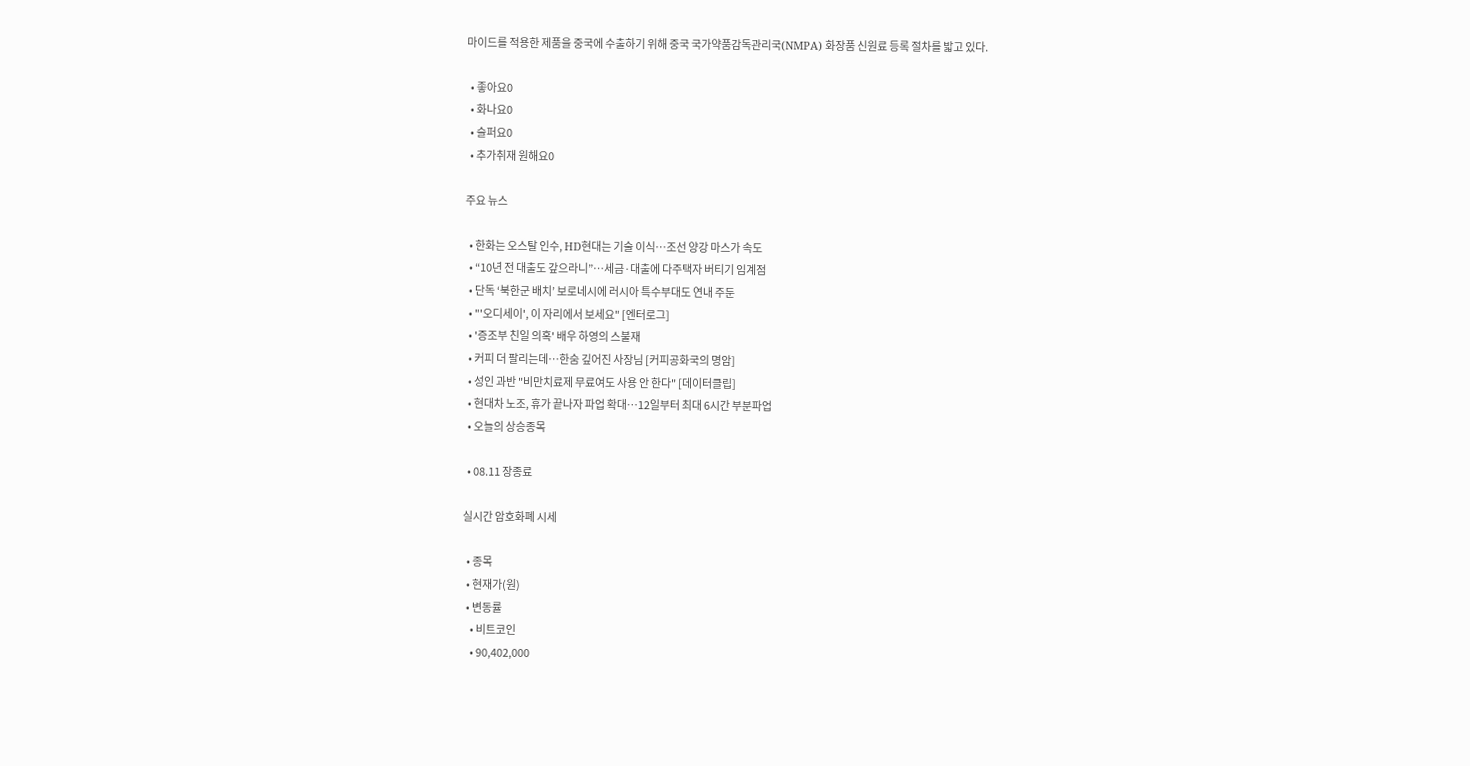마이드를 적용한 제품을 중국에 수출하기 위해 중국 국가약품감독관리국(NMPA) 화장품 신원료 등록 절차를 밟고 있다.

  • 좋아요0
  • 화나요0
  • 슬퍼요0
  • 추가취재 원해요0

주요 뉴스

  • 한화는 오스탈 인수, HD현대는 기술 이식…조선 양강 마스가 속도
  • “10년 전 대출도 갚으라니”…세금·대출에 다주택자 버티기 임계점
  • 단독 ‘북한군 배치’ 보로네시에 러시아 특수부대도 연내 주둔
  • "'오디세이', 이 자리에서 보세요" [엔터로그]
  • '증조부 친일 의혹' 배우 하영의 스불재
  • 커피 더 팔리는데⋯한숨 깊어진 사장님 [커피공화국의 명암]
  • 성인 과반 "비만치료제 무료여도 사용 안 한다" [데이터클립]
  • 현대차 노조, 휴가 끝나자 파업 확대…12일부터 최대 6시간 부분파업
  • 오늘의 상승종목

  • 08.11 장종료

실시간 암호화폐 시세

  • 종목
  • 현재가(원)
  • 변동률
    • 비트코인
    • 90,402,000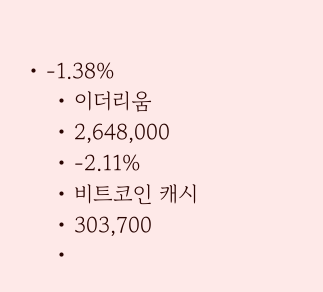• -1.38%
    • 이더리움
    • 2,648,000
    • -2.11%
    • 비트코인 캐시
    • 303,700
    •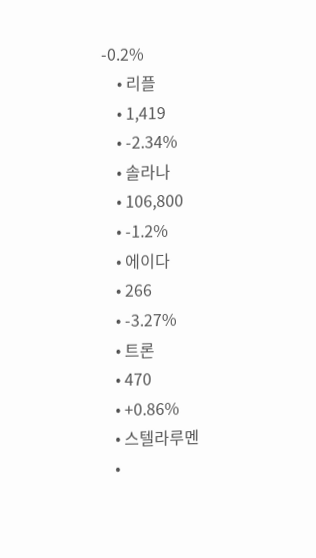-0.2%
    • 리플
    • 1,419
    • -2.34%
    • 솔라나
    • 106,800
    • -1.2%
    • 에이다
    • 266
    • -3.27%
    • 트론
    • 470
    • +0.86%
    • 스텔라루멘
    •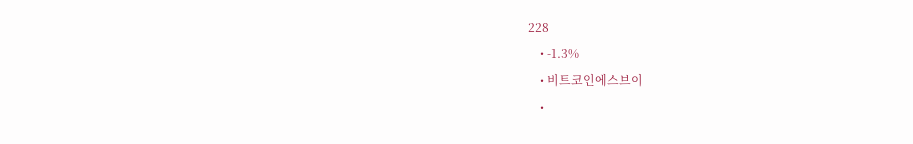228
    • -1.3%
    • 비트코인에스브이
    •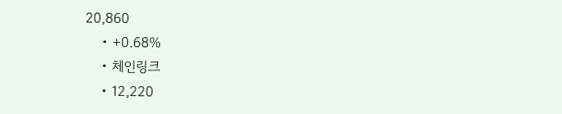20,860
    • +0.68%
    • 체인링크
    • 12,220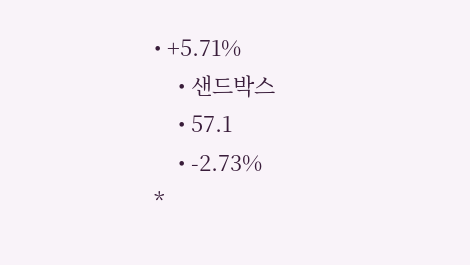• +5.71%
    • 샌드박스
    • 57.1
    • -2.73%
*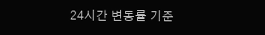24시간 변동률 기준